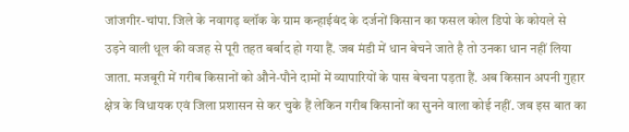जांजगीर-चांपा. जिले के नवागढ़ ब्लॉक के ग्राम कन्हाईबंद के दर्जनों किसान का फसल कोल डिपो के कोयले से उड़ने वाली धूल की वजह से पूरी तहत बर्बाद हो गया हैं. जब मंडी में धान बेचने जाते है तो उनका धान नहीं लिया जाता. मजबूरी में गरीब किसानों को औने-पौने दामों में व्यापारियों के पास बेचना पड़ता हैं. अब किसान अपनी गुहार क्षेत्र के विधायक एवं जिला प्रशासन से कर चुके हैं लेकिन गरीब किसानों का सुनने वाला कोई नहीं. जब इस बात का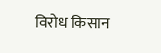विरोध किसान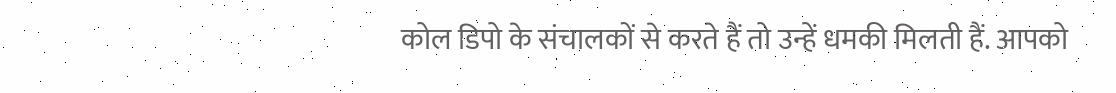कोल डिपो के संचालकों से करते हैं तो उन्हें धमकी मिलती हैं. आपको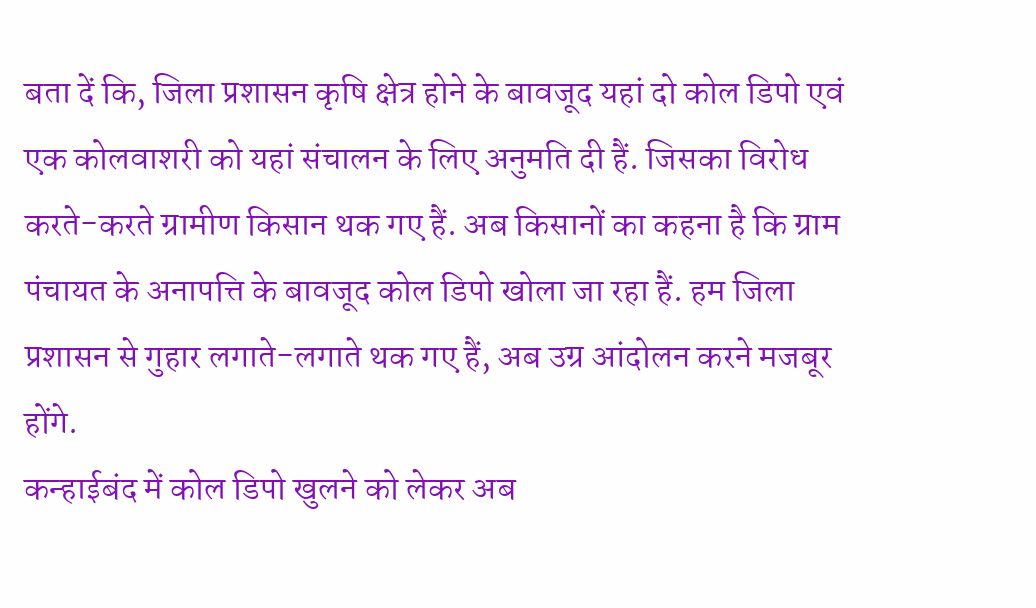बता दें कि, जिला प्रशासन कृषि क्षेत्र होने के बावजूद यहां दो कोल डिपो एवं एक कोलवाशरी को यहां संचालन के लिए अनुमति दी हैं. जिसका विरोध करते-करते ग्रामीण किसान थक गए हैं. अब किसानों का कहना है कि ग्राम पंचायत के अनापत्ति के बावजूद कोल डिपो खोला जा रहा हैं. हम जिला प्रशासन से गुहार लगाते-लगाते थक गए हैं, अब उग्र आंदोलन करने मजबूर होंगे.
कन्हाईबंद में कोल डिपो खुलने को लेकर अब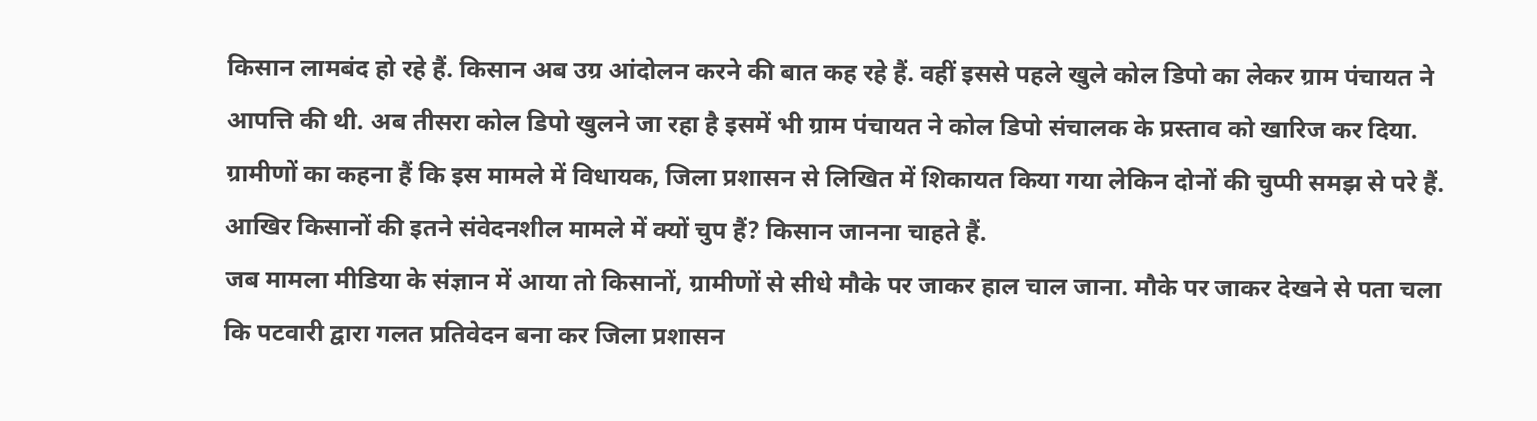किसान लामबंद हो रहे हैं. किसान अब उग्र आंदोलन करने की बात कह रहे हैं. वहीं इससे पहले खुले कोल डिपो का लेकर ग्राम पंचायत ने आपत्ति की थी. अब तीसरा कोल डिपो खुलने जा रहा है इसमें भी ग्राम पंचायत ने कोल डिपो संचालक के प्रस्ताव को खारिज कर दिया. ग्रामीणों का कहना हैं कि इस मामले में विधायक, जिला प्रशासन से लिखित में शिकायत किया गया लेकिन दोनों की चुप्पी समझ से परे हैं. आखिर किसानों की इतने संवेदनशील मामले में क्यों चुप हैं? किसान जानना चाहते हैं.
जब मामला मीडिया के संज्ञान में आया तो किसानों, ग्रामीणों से सीधे मौके पर जाकर हाल चाल जाना. मौके पर जाकर देखने से पता चला कि पटवारी द्वारा गलत प्रतिवेदन बना कर जिला प्रशासन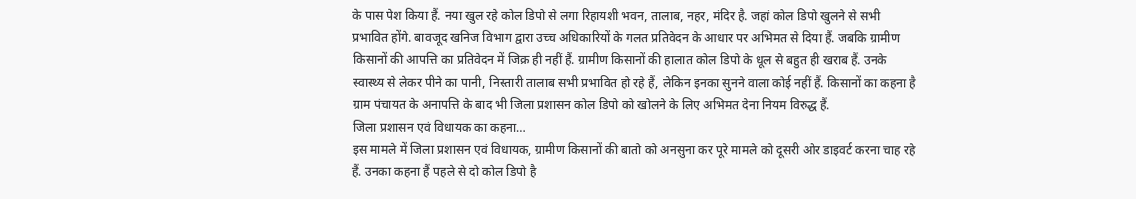के पास पेश किया हैं. नया खुल रहे कोल डिपो से लगा रिहायशी भवन, तालाब, नहर, मंदिर है. जहां कोल डिपो खुलने से सभी प्रभावित होंगे. बावजूद खनिज विभाग द्वारा उच्च अधिकारियों के गलत प्रतिवेदन के आधार पर अभिमत से दिया हैं. जबकि ग्रामीण किसानों की आपत्ति का प्रतिवेदन में जिक्र ही नहीं हैं. ग्रामीण किसानों की हालात कोल डिपो के धूल से बहुत ही खराब हैं. उनके स्वास्थ्य से लेकर पीने का पानी, निस्तारी तालाब सभी प्रभावित हो रहे हैं, लेकिन इनका सुनने वाला कोई नहीं हैं. किसानों का कहना है ग्राम पंचायत के अनापत्ति के बाद भी जिला प्रशासन कोल डिपो को खोलने के लिए अभिमत देना नियम विरुद्ध हैं.
जिला प्रशासन एवं विधायक का कहना…
इस मामले में जिला प्रशासन एवं विधायक, ग्रामीण किसानों की बातो को अनसुना कर पूरे मामले को दूसरी ओर डाइवर्ट करना चाह रहे हैं. उनका कहना हैं पहले से दो कोल डिपो है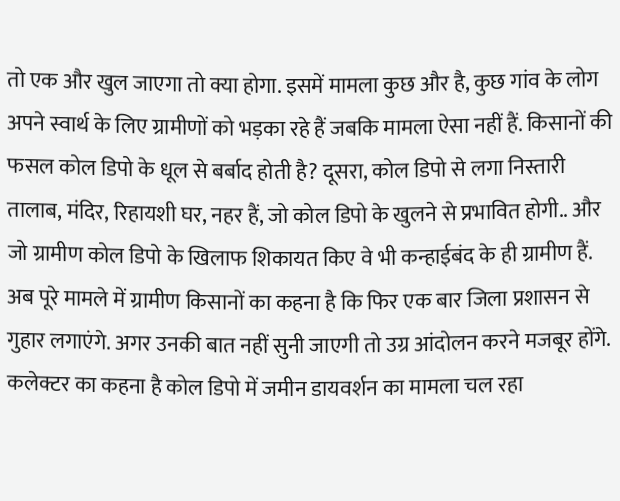तो एक और खुल जाएगा तो क्या होगा. इसमें मामला कुछ और है, कुछ गांव के लोग अपने स्वार्थ के लिए ग्रामीणों को भड़का रहे हैं जबकि मामला ऐसा नहीं हैं. किसानों की फसल कोल डिपो के धूल से बर्बाद होती है? दूसरा, कोल डिपो से लगा निस्तारी तालाब, मंदिर, रिहायशी घर, नहर हैं, जो कोल डिपो के खुलने से प्रभावित होगी.. और जो ग्रामीण कोल डिपो के खिलाफ शिकायत किए वे भी कन्हाईबंद के ही ग्रामीण हैं.
अब पूरे मामले में ग्रामीण किसानों का कहना है कि फिर एक बार जिला प्रशासन से गुहार लगाएंगे. अगर उनकी बात नहीं सुनी जाएगी तो उग्र आंदोलन करने मजबूर होंगे. कलेक्टर का कहना है कोल डिपो में जमीन डायवर्शन का मामला चल रहा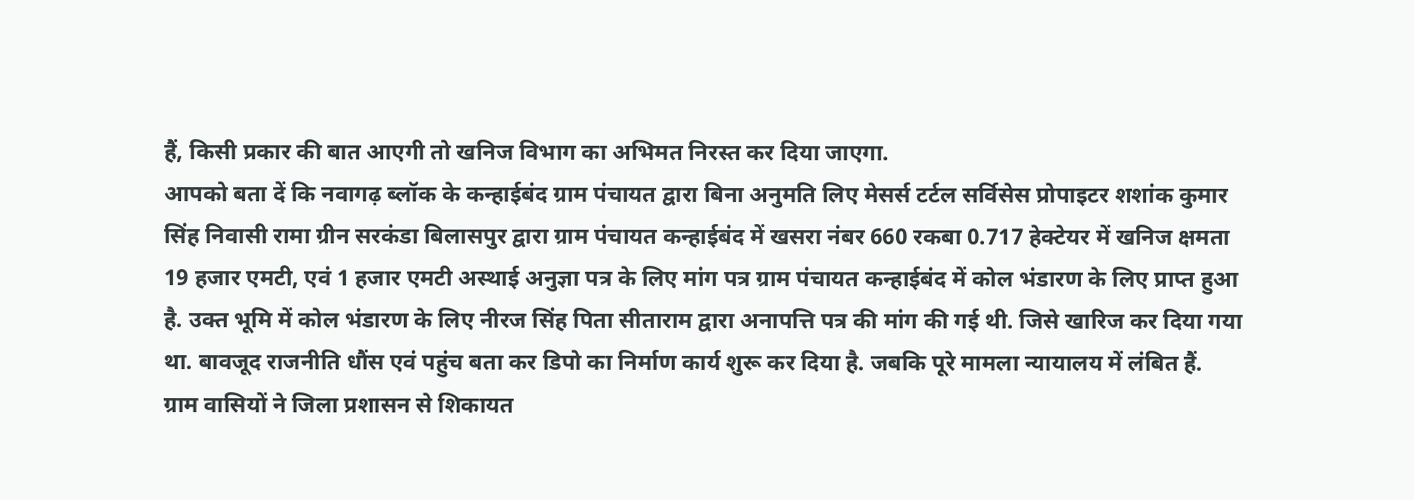हैं, किसी प्रकार की बात आएगी तो खनिज विभाग का अभिमत निरस्त कर दिया जाएगा.
आपको बता दें कि नवागढ़ ब्लॉक के कन्हाईबंद ग्राम पंचायत द्वारा बिना अनुमति लिए मेसर्स टर्टल सर्विसेस प्रोपाइटर शशांक कुमार सिंह निवासी रामा ग्रीन सरकंडा बिलासपुर द्वारा ग्राम पंचायत कन्हाईबंद में खसरा नंबर 660 रकबा 0.717 हेक्टेयर में खनिज क्षमता 19 हजार एमटी, एवं 1 हजार एमटी अस्थाई अनुज्ञा पत्र के लिए मांग पत्र ग्राम पंचायत कन्हाईबंद में कोल भंडारण के लिए प्राप्त हुआ है. उक्त भूमि में कोल भंडारण के लिए नीरज सिंह पिता सीताराम द्वारा अनापत्ति पत्र की मांग की गई थी. जिसे खारिज कर दिया गया था. बावजूद राजनीति धौंस एवं पहुंच बता कर डिपो का निर्माण कार्य शुरू कर दिया है. जबकि पूरे मामला न्यायालय में लंबित हैं.
ग्राम वासियों ने जिला प्रशासन से शिकायत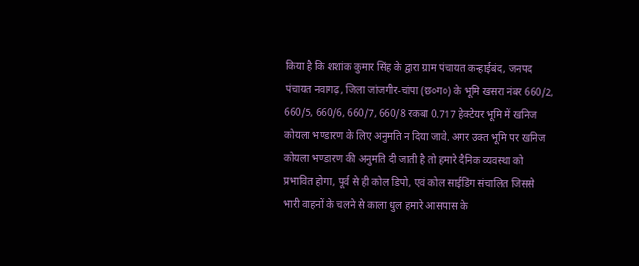किया है कि शशांक कुमार सिंह के द्वारा ग्राम पंचायत कन्हाईबंद, जनपद पंचायत नवागढ़, जिला जांजगीर-चांपा (छ०ग०) के भूमि खसरा नंबर 660/2, 660/5, 660/6, 660/7, 660/8 रकबा 0.717 हेक्टेयर भूमि में खनिज कोयला भण्डारण के लिए अनुमति न दिया जावे. अगर उक्त भूमि पर खनिज कोयला भण्डारण की अनुमति दी जाती है तो हमारे दैनिक व्यवस्था को प्रभावित होगा, पूर्व से ही कोल डिपो, एवं कोल साईडिंग संचालित जिससे भारी वाहनों के चलने से काला धुल हमारे आसपास के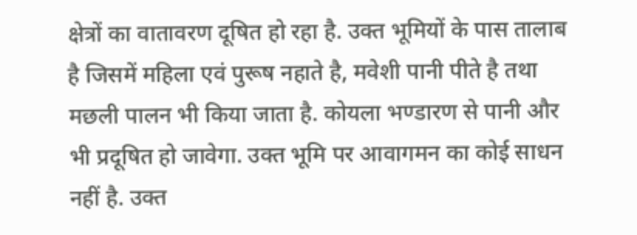क्षेत्रों का वातावरण दूषित हो रहा है. उक्त भूमियों के पास तालाब है जिसमें महिला एवं पुरूष नहाते है, मवेशी पानी पीते है तथा मछली पालन भी किया जाता है. कोयला भण्डारण से पानी और भी प्रदूषित हो जावेगा. उक्त भूमि पर आवागमन का कोई साधन नहीं है. उक्त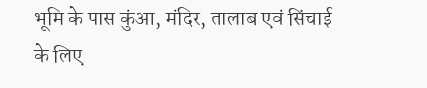भूमि के पास कुंआ, मंदिर, तालाब एवं सिंचाई के लिए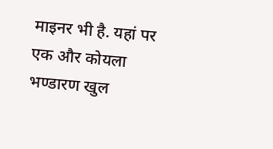माइनर भी है. यहां पर एक और कोयला भण्डारण खुल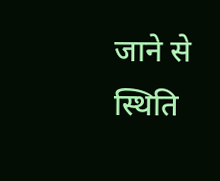जाने से स्थिति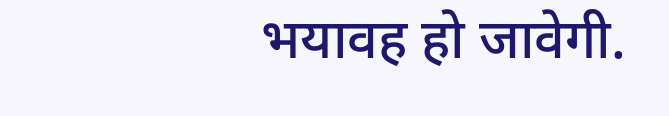भयावह हो जावेगी.